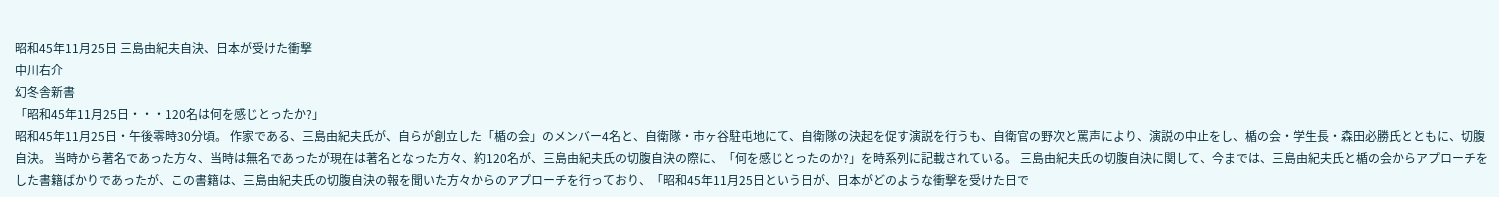昭和45年11月25日 三島由紀夫自決、日本が受けた衝撃
中川右介
幻冬舎新書
「昭和45年11月25日・・・120名は何を感じとったか?」
昭和45年11月25日・午後零時30分頃。 作家である、三島由紀夫氏が、自らが創立した「楯の会」のメンバー4名と、自衛隊・市ヶ谷駐屯地にて、自衛隊の決起を促す演説を行うも、自衛官の野次と罵声により、演説の中止をし、楯の会・学生長・森田必勝氏とともに、切腹自決。 当時から著名であった方々、当時は無名であったが現在は著名となった方々、約120名が、三島由紀夫氏の切腹自決の際に、「何を感じとったのか?」を時系列に記載されている。 三島由紀夫氏の切腹自決に関して、今までは、三島由紀夫氏と楯の会からアプローチをした書籍ばかりであったが、この書籍は、三島由紀夫氏の切腹自決の報を聞いた方々からのアプローチを行っており、「昭和45年11月25日という日が、日本がどのような衝撃を受けた日で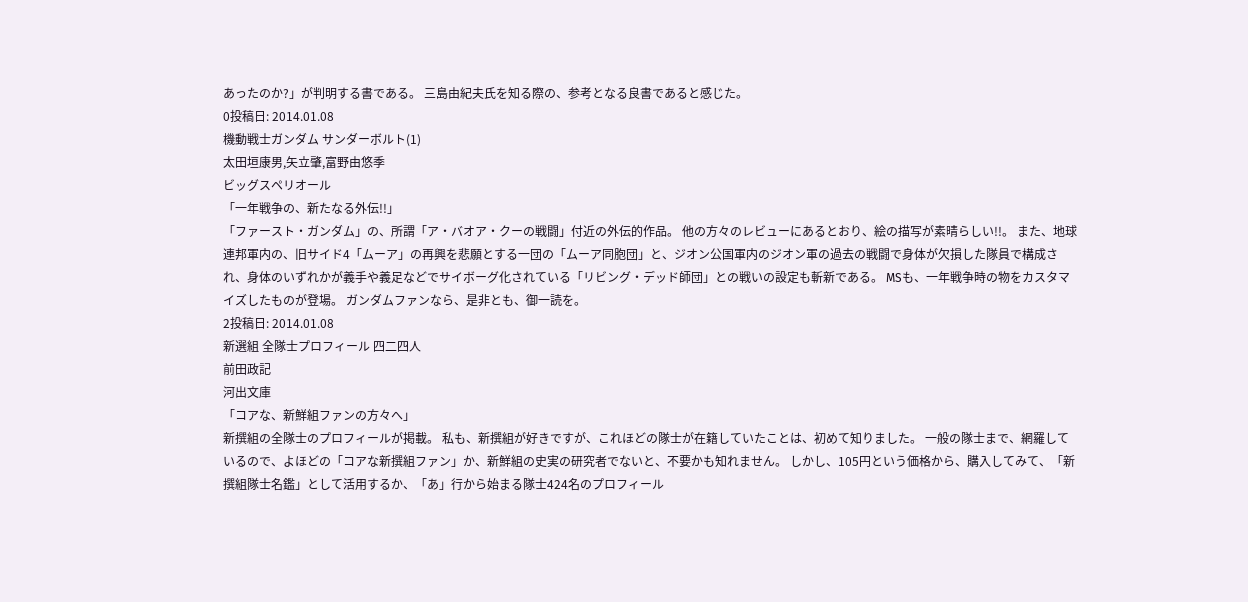あったのか?」が判明する書である。 三島由紀夫氏を知る際の、参考となる良書であると感じた。
0投稿日: 2014.01.08
機動戦士ガンダム サンダーボルト(1)
太田垣康男,矢立肇,富野由悠季
ビッグスペリオール
「一年戦争の、新たなる外伝!!」
「ファースト・ガンダム」の、所謂「ア・バオア・クーの戦闘」付近の外伝的作品。 他の方々のレビューにあるとおり、絵の描写が素晴らしい!!。 また、地球連邦軍内の、旧サイド4「ムーア」の再興を悲願とする一団の「ムーア同胞団」と、ジオン公国軍内のジオン軍の過去の戦闘で身体が欠損した隊員で構成され、身体のいずれかが義手や義足などでサイボーグ化されている「リビング・デッド師団」との戦いの設定も斬新である。 MSも、一年戦争時の物をカスタマイズしたものが登場。 ガンダムファンなら、是非とも、御一読を。
2投稿日: 2014.01.08
新選組 全隊士プロフィール 四二四人
前田政記
河出文庫
「コアな、新鮮組ファンの方々へ」
新撰組の全隊士のプロフィールが掲載。 私も、新撰組が好きですが、これほどの隊士が在籍していたことは、初めて知りました。 一般の隊士まで、網羅しているので、よほどの「コアな新撰組ファン」か、新鮮組の史実の研究者でないと、不要かも知れません。 しかし、105円という価格から、購入してみて、「新撰組隊士名鑑」として活用するか、「あ」行から始まる隊士424名のプロフィール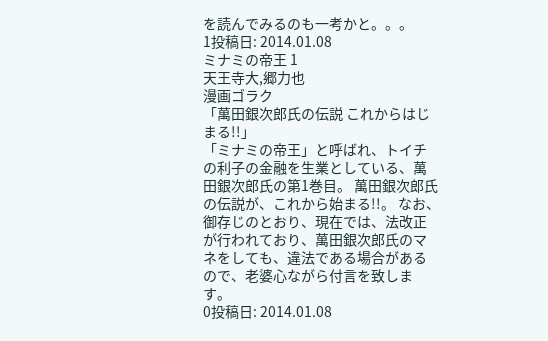を読んでみるのも一考かと。。。
1投稿日: 2014.01.08
ミナミの帝王 1
天王寺大,郷力也
漫画ゴラク
「萬田銀次郎氏の伝説 これからはじまる!!」
「ミナミの帝王」と呼ばれ、トイチの利子の金融を生業としている、萬田銀次郎氏の第1巻目。 萬田銀次郎氏の伝説が、これから始まる!!。 なお、御存じのとおり、現在では、法改正が行われており、萬田銀次郎氏のマネをしても、違法である場合があるので、老婆心ながら付言を致します。
0投稿日: 2014.01.08